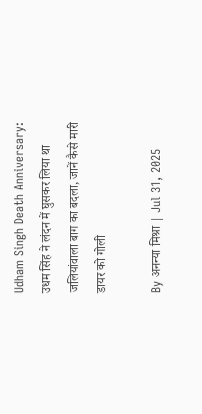Udham Singh Death Anniversary: उधम सिंह ने लंदन में घुसकर लिया था जलियांवाला बाग का बदला, जानें कैसे मारी डायर को गोली

By अनन्या मिश्रा | Jul 31, 2025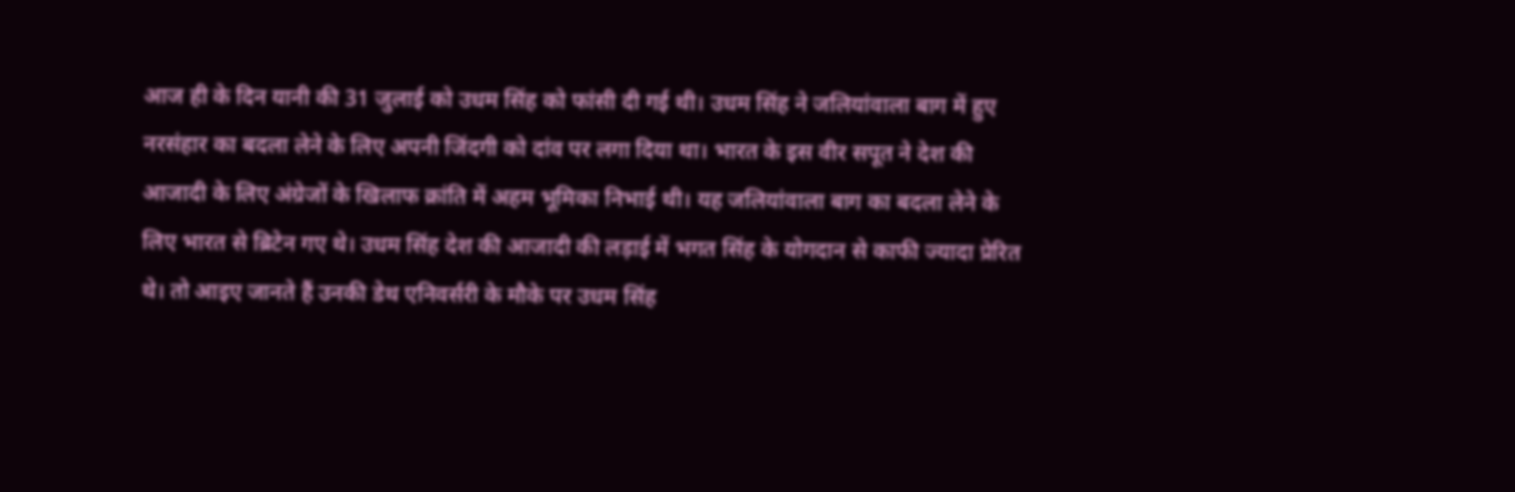आज ही के दिन यानी की 31 जुलाई को उधम सिंह को फांसी दी गई थी। उधम सिंह ने जलियांवाला बाग में हुए नरसंहार का बदला लेने के लिए अपनी जिंदगी को दांव पर लगा दिया था। भारत के इस वीर सपूत ने देश की आजादी के लिए अंग्रेजों के खिलाफ क्रांति में अहम भूमिका निभाई थी। यह जलियांवाला बाग का बदला लेने के लिए भारत से ब्रिटेन गए थे। उधम सिंह देश की आजादी की लड़ाई में भगत सिंह के योगदान से काफी ज्यादा प्रेरित थे। तो आइए जानते हैं उनकी डेथ एनिवर्सरी के मौके पर उधम सिंह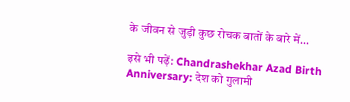के जीवन से जुड़ी कुछ रोचक बातों के बारे में...

इसे भी पढ़ें: Chandrashekhar Azad Birth Anniversary: देश को गुलामी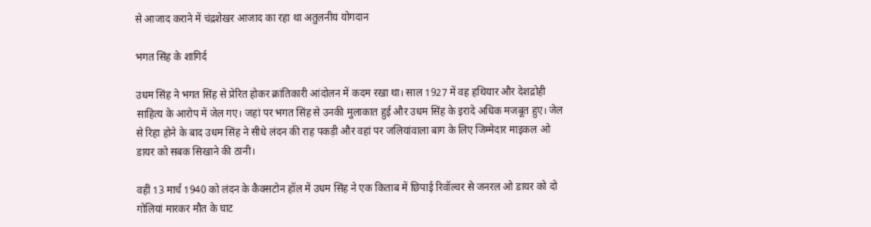से आजाद कराने में चंद्रशेखर आजाद का रहा था अतुलनीय योगदान

भगत सिंह के शागिर्द

उधम सिंह ने भगत सिंह से प्रेरित होकर क्रांतिकारी आंदोलन में कदम रखा था। साल 1927 में वह हथियार और देशद्रोही साहित्य के आरोप में जेल गए। जहां पर भगत सिंह से उनकी मुलाकात हुई और उधम सिंह के इरादे अधिक मजबूत हुए। जेल से रिहा होने के बाद उधम सिंह ने सीधे लंदन की राह पकड़ी और वहां पर जलियांवाला बाग के लिए जिम्मेदार माइकल ओ डायर को सबक सिखाने की ठानी।

वहीं 13 मार्च 1940 को लंदन के कैक्सटोन हॉल में उधम सिंह ने एक किताब में छिपाई रिवॉल्वर से जनरल ओ डायर को दो गोलियां मारकर मौत के घाट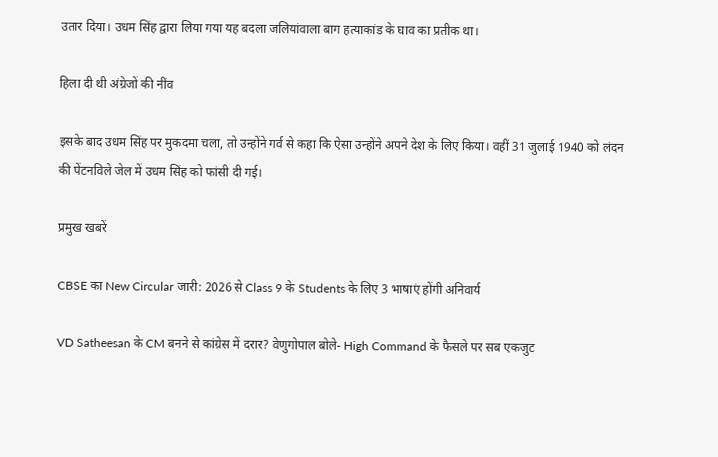उतार दिया। उधम सिंह द्वारा लिया गया यह बदला जलियांवाला बाग हत्याकांड के घाव का प्रतीक था।

हिला दी थी अंग्रेजों की नींव

इसके बाद उधम सिंह पर मुकदमा चला, तो उन्होंने गर्व से कहा कि ऐसा उन्होंने अपने देश के लिए किया। वहीं 31 जुलाई 1940 को लंदन की पेंटनविले जेल में उधम सिंह को फांसी दी गई।

प्रमुख खबरें

CBSE का New Circular जारी: 2026 से Class 9 के Students के लिए 3 भाषाएं होंगी अनिवार्य

VD Satheesan के CM बनने से कांग्रेस में दरार? वेणुगोपाल बोले- High Command के फैसले पर सब एकजुट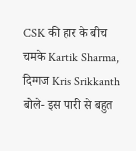CSK की हार के बीच चमके Kartik Sharma, दिग्गज Kris Srikkanth बोले- इस पारी से बहुत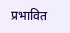प्रभावित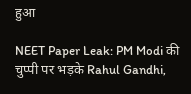हुआ

NEET Paper Leak: PM Modi की चुप्पी पर भड़के Rahul Gandhi,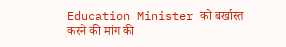Education Minister को बर्खास्त करने की मांग की